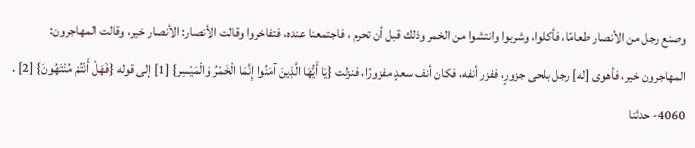وصنع رجل من الأنصار طعامًا، فأكلوا، وشربوا وانتشوا من الخمر وذلك قبل أن تحرم ، فاجتمعنا عنده، فتفاخروا وقالت الأنصار: الأنصار خير، وقالت المهاجرون: المهاجرون خير، فأهوى [له] رجل بلحى جزورٍ، ففزر أنفه، فكان أنف سعدٍ مفزورًا، فنزلت {يَا أَيُّهَا الَّذِينَ آمَنُوا إِنَّمَا الْخَمْرُ وَالْمَيْسِر} [1] إلى قوله {فَهَلْ أَنْتُمْ مُنْتَهُونَ} [2] .
4060- حدثنا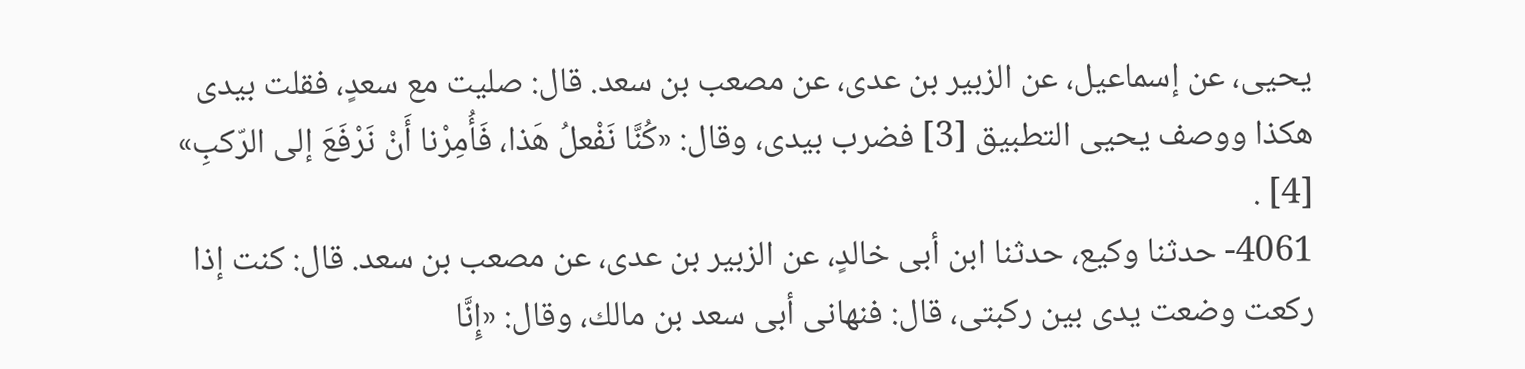يحيى، عن إسماعيل، عن الزبير بن عدى، عن مصعب بن سعد. قال: صليت مع سعدٍ، فقلت بيدى هكذا ووصف يحيى التطبيق [3] فضرب بيدى، وقال: «كُنَّا نَفْعلُ هَذا، فَأُمِرْنا أَنْ نَرْفَعَ إلى الرّكبِ» [4] .
4061- حدثنا وكيع، حدثنا ابن أبى خالدٍ، عن الزبير بن عدى، عن مصعب بن سعد. قال: كنت إذا ركعت وضعت يدى بين ركبتى، قال: فنهانى أبى سعد بن مالك، وقال: «إِنَّا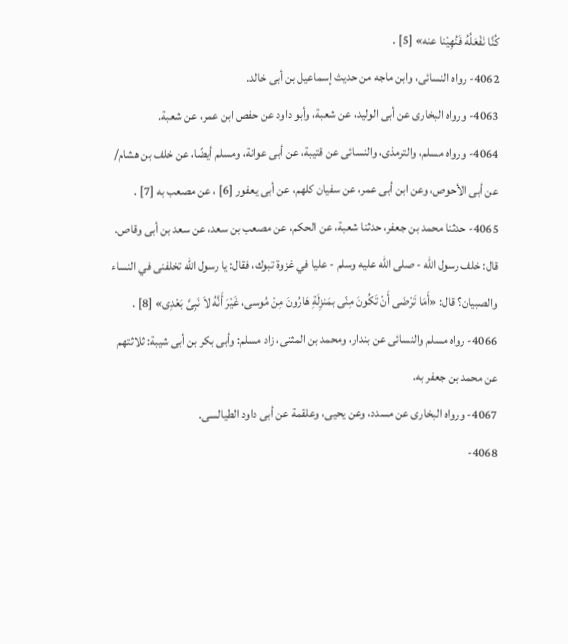كُنَّا نَفْعَلُهُ فَنُهِيْنا عنه» [5] .
4062- رواه النسائى، وابن ماجه من حديث إسماعيل بن أبى خالد.
4063- ورواه البخارى عن أبى الوليد، عن شعبة، وأبو داود عن حفص ابن عمر، عن شعبة.
4064- ورواه مسلم، والترمذى، والنسائى عن قتيبة، عن أبى عوانة، ومسلم أيضًا، عن خلف بن هشام/ عن أبى الأحوص، وعن ابن أبى عمر، عن سفيان كلهم، عن أبى يعفور [6] ، عن مصعب به [7] .
4065- حدثنا محمد بن جعفر، حدثنا شعبة، عن الحكم، عن مصعب بن سعد، عن سعد بن أبى وقاص. قال: خلف رسول الله - صلى الله عليه وسلم - عليا في غزوة تبوك، فقال: يا رسول الله تخلفنى في النساء والصبيان؟ قال: «أَمَا تَرْضَى أَنْ تَكُونَ مِنّى بمَنزِلَةِ هَارُونَ مِنْ مُوسى، غَيْرَ أَنَّهُ لاَ نَبِىَّ بَعْدِى» [8] .
4066- رواه مسلم والنسائى عن بندار، ومحمد بن المثنى، زاد مسلم: وأبى بكر بن أبى شيبة: ثلاثتهم عن محمد بن جعفر به.
4067- ورواه البخارى عن مسدد، وعن يحيى، وعلقمة عن أبى داود الطيالسى.
4068-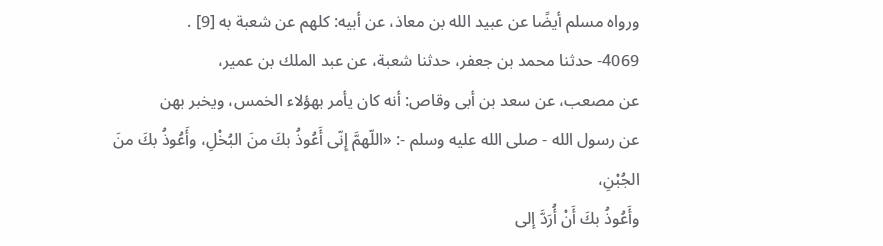ورواه مسلم أيضًا عن عبيد الله بن معاذ، عن أبيه: كلهم عن شعبة به [9] .
4069- حدثنا محمد بن جعفر، حدثنا شعبة، عن عبد الملك بن عمير،
عن مصعب، عن سعد بن أبى وقاص: أنه كان يأمر بهؤلاء الخمس، ويخبر بهن
عن رسول الله - صلى الله عليه وسلم -: «اللّهمَّ إِنّى أَعُوذُ بكَ منَ البُخْلِ، وأَعُوذُ بكَ منَ الجُبْنِ،
وأَعُوذُ بكَ أَنْ أُرَدَّ إلى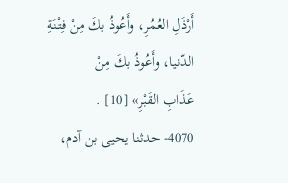أَرْذَلِ العُمُرِ، وأَعُوذُ بكَ مِنْ فِتْنَةِ الدّنيا، وأَعُوذُ بكَ مِنْ
عَذَابِ القَبْرِ» [10] .
4070- حدثنا يحيى بن آدم،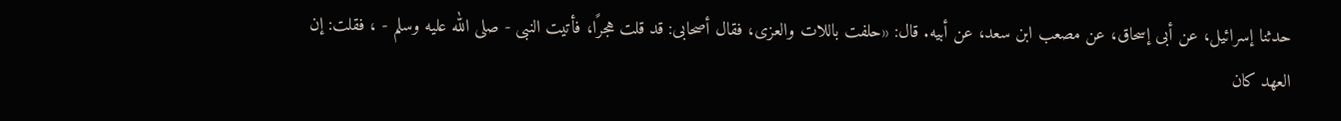حدثنا إسرائيل، عن أبى إسحاق، عن مصعب ابن سعد، عن أبيه. قال: «حلفت باللات والعزى، فقال أصحابى: قد قلت هجرًا، فأتيت النبى - صلى الله عليه وسلم - ، فقلت: إن العهد كان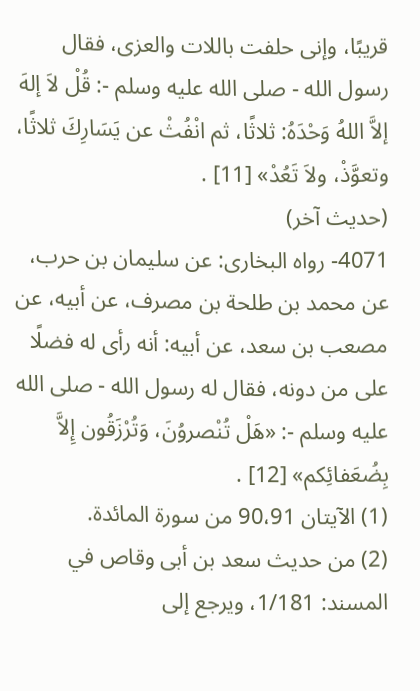قريبًا، وإنى حلفت باللات والعزى، فقال رسول الله - صلى الله عليه وسلم -: قُلْ لاَ إلهَ إلاَّ اللهُ وَحْدَهُ: ثلاثًا، ثم انْفُثْ عن يَسَارِكَ ثلاثًا، وتعوَّذْ، ولاَ تَعُدْ» [11] .
(حديث آخر)
4071- رواه البخارى: عن سليمان بن حرب، عن محمد بن طلحة بن مصرف، عن أبيه، عن مصعب بن سعد، عن أبيه: أنه رأى له فضلًا على من دونه، فقال له رسول الله - صلى الله عليه وسلم -: «هَلْ تُنْصروُنَ، وَتُرْزَقُون إِلاَّ بِضُعَفائِكم» [12] .
(1) الآيتان 90،91 من سورة المائدة.
(2) من حديث سعد بن أبى وقاص في المسند: 1/181، ويرجع إلى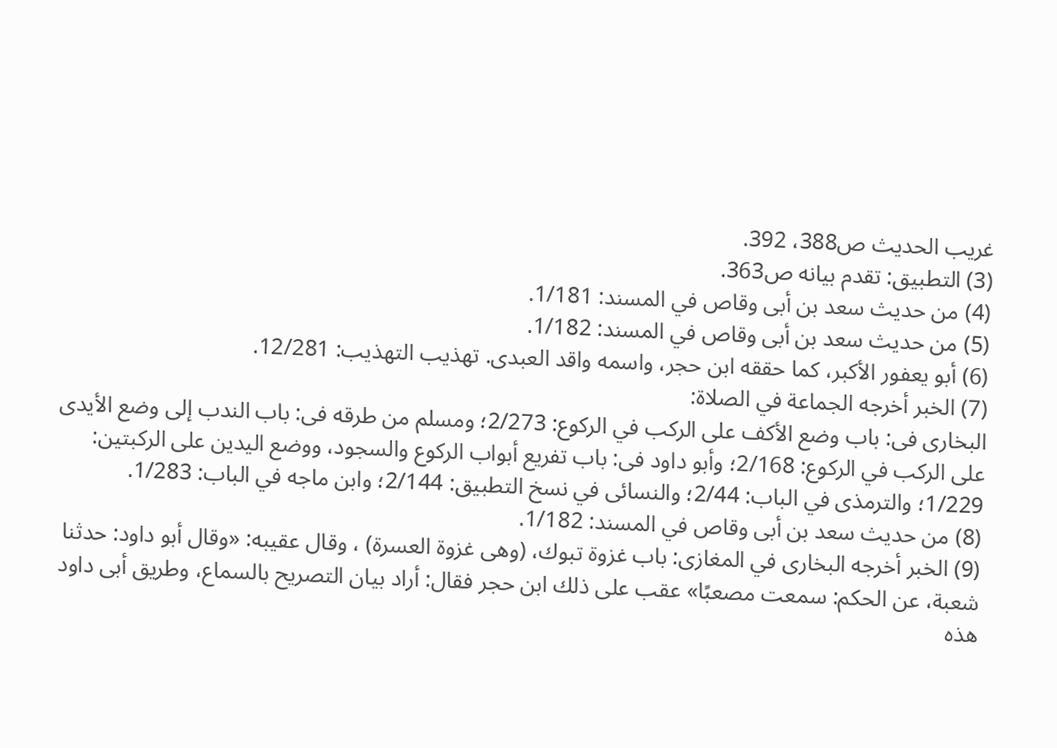غريب الحديث ص388، 392.
(3) التطبيق: تقدم بيانه ص363.
(4) من حديث سعد بن أبى وقاص في المسند: 1/181.
(5) من حديث سعد بن أبى وقاص في المسند: 1/182.
(6) أبو يعفور الأكبر، كما حققه ابن حجر، واسمه واقد العبدى. تهذيب التهذيب: 12/281.
(7) الخبر أخرجه الجماعة في الصلاة:
البخارى فى: باب وضع الأكف على الركب في الركوع: 2/273؛ ومسلم من طرقه فى: باب الندب إلى وضع الأيدى على الركب في الركوع: 2/168؛ وأبو داود فى: باب تفريع أبواب الركوع والسجود، ووضع اليدين على الركبتين: 1/229؛ والترمذى في الباب: 2/44؛ والنسائى في نسخ التطبيق: 2/144؛ وابن ماجه في الباب: 1/283.
(8) من حديث سعد بن أبى وقاص في المسند: 1/182.
(9) الخبر أخرجه البخارى في المغازى: باب غزوة تبوك، (وهى غزوة العسرة) ، وقال عقيبه: «وقال أبو داود: حدثنا شعبة، عن الحكم: سمعت مصعبًا» عقب على ذلك ابن حجر فقال: أراد بيان التصريح بالسماع، وطريق أبى داود هذه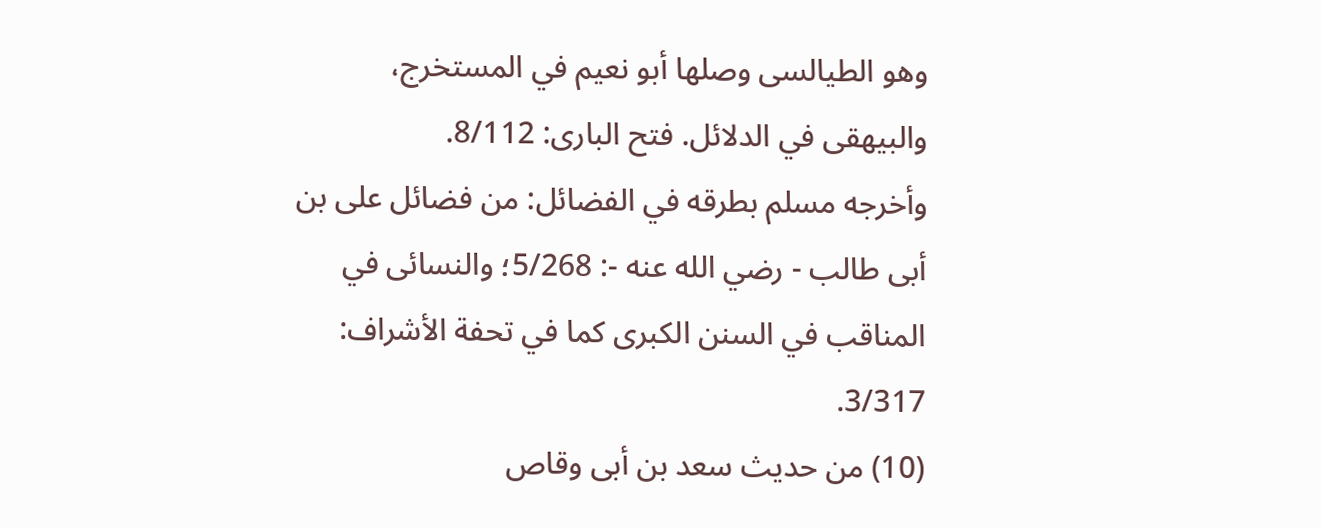وهو الطيالسى وصلها أبو نعيم في المستخرج، والبيهقى في الدلائل. فتح البارى: 8/112.
وأخرجه مسلم بطرقه في الفضائل: من فضائل على بن أبى طالب - رضي الله عنه -: 5/268؛ والنسائى في المناقب في السنن الكبرى كما في تحفة الأشراف: 3/317.
(10) من حديث سعد بن أبى وقاص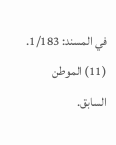في المسند: 1/183.
(11) الموطن السابق.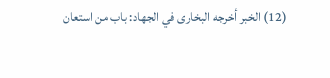(12) الخبر أخرجه البخارى في الجهاد: باب من استعان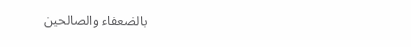بالضعفاء والصالحين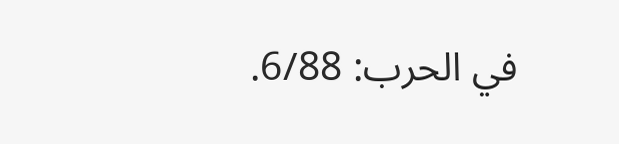في الحرب: 6/88.